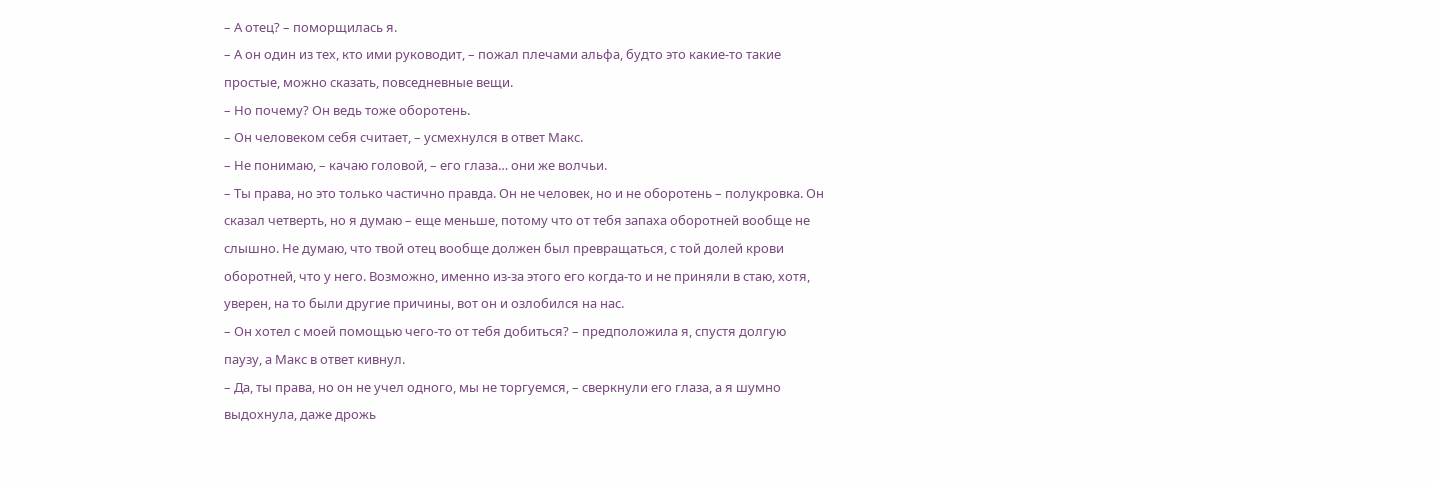– А отец? – поморщилась я.
– А он один из тех, кто ими руководит, – пожал плечами альфа, будто это какие-то такие простые, можно сказать, повседневные вещи.
– Но почему? Он ведь тоже оборотень.
– Он человеком себя считает, – усмехнулся в ответ Макс.
– Не понимаю, – качаю головой, – его глаза… они же волчьи.
– Ты права, но это только частично правда. Он не человек, но и не оборотень – полукровка. Он сказал четверть, но я думаю – еще меньше, потому что от тебя запаха оборотней вообще не слышно. Не думаю, что твой отец вообще должен был превращаться, с той долей крови оборотней, что у него. Возможно, именно из-за этого его когда-то и не приняли в стаю, хотя, уверен, на то были другие причины, вот он и озлобился на нас.
– Он хотел с моей помощью чего-то от тебя добиться? – предположила я, спустя долгую паузу, а Макс в ответ кивнул.
– Да, ты права, но он не учел одного, мы не торгуемся, – сверкнули его глаза, а я шумно выдохнула, даже дрожь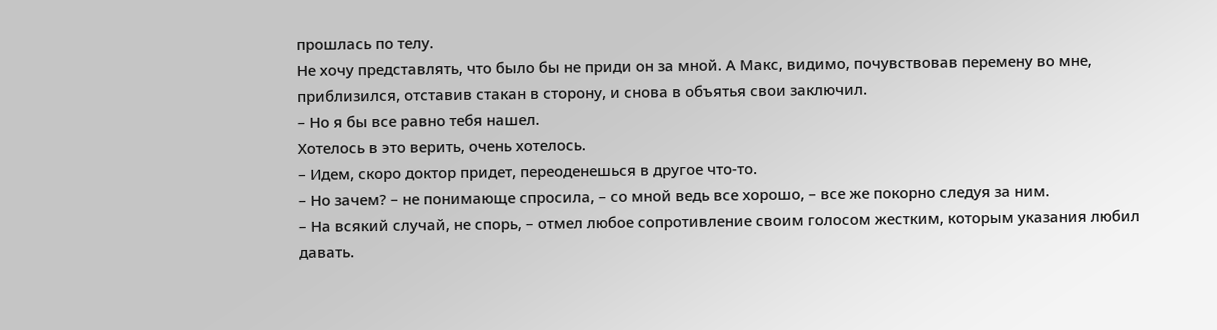прошлась по телу.
Не хочу представлять, что было бы не приди он за мной. А Макс, видимо, почувствовав перемену во мне, приблизился, отставив стакан в сторону, и снова в объятья свои заключил.
– Но я бы все равно тебя нашел.
Хотелось в это верить, очень хотелось.
– Идем, скоро доктор придет, переоденешься в другое что-то.
– Но зачем? – не понимающе спросила, – со мной ведь все хорошо, – все же покорно следуя за ним.
– На всякий случай, не спорь, – отмел любое сопротивление своим голосом жестким, которым указания любил давать.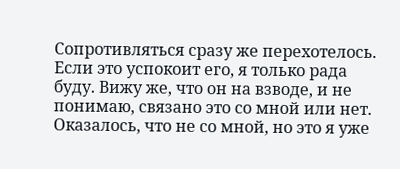Сопротивляться сразу же перехотелось. Если это успокоит его, я только рада буду. Вижу же, что он на взводе, и не понимаю, связано это со мной или нет.
Оказалось, что не со мной, но это я уже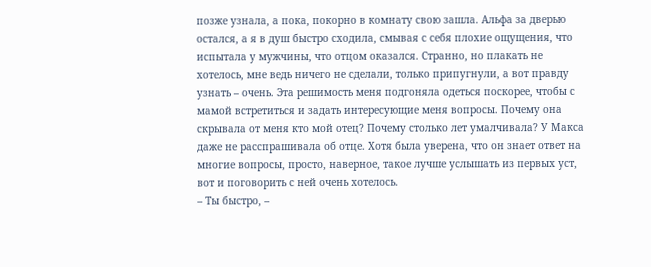позже узнала, а пока, покорно в комнату свою зашла. Альфа за дверью остался, а я в душ быстро сходила, смывая с себя плохие ощущения, что испытала у мужчины, что отцом оказался. Странно, но плакать не хотелось, мне ведь ничего не сделали, только припугнули, а вот правду узнать – очень. Эта решимость меня подгоняла одеться поскорее, чтобы с мамой встретиться и задать интересующие меня вопросы. Почему она скрывала от меня кто мой отец? Почему столько лет умалчивала? У Макса даже не расспрашивала об отце. Хотя была уверена, что он знает ответ на многие вопросы, просто, наверное, такое лучше услышать из первых уст, вот и поговорить с ней очень хотелось.
– Ты быстро, –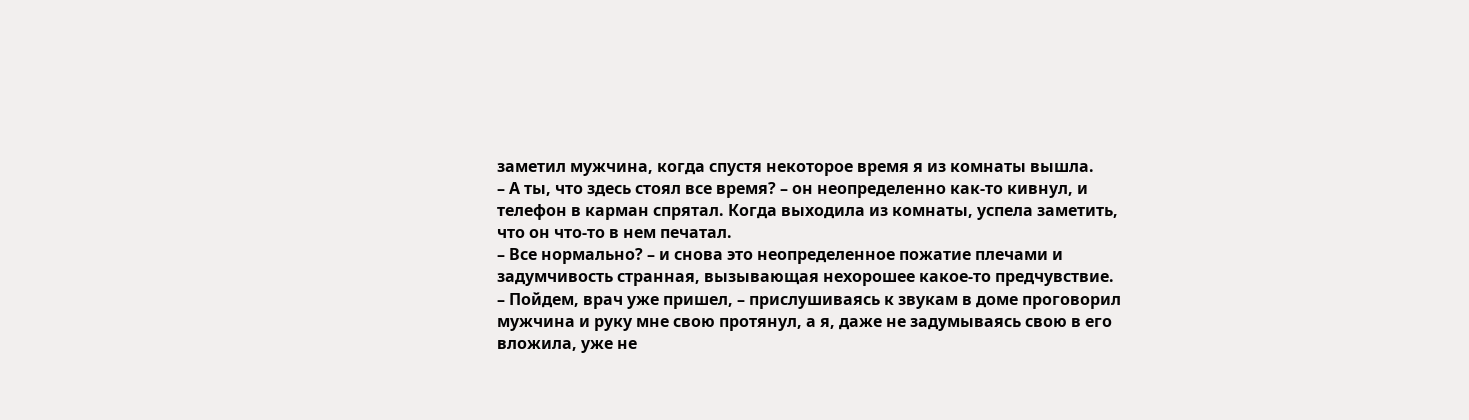заметил мужчина, когда спустя некоторое время я из комнаты вышла.
– А ты, что здесь стоял все время? – он неопределенно как-то кивнул, и телефон в карман спрятал. Когда выходила из комнаты, успела заметить, что он что-то в нем печатал.
– Все нормально? – и снова это неопределенное пожатие плечами и задумчивость странная, вызывающая нехорошее какое-то предчувствие.
– Пойдем, врач уже пришел, – прислушиваясь к звукам в доме проговорил мужчина и руку мне свою протянул, а я, даже не задумываясь свою в его вложила, уже не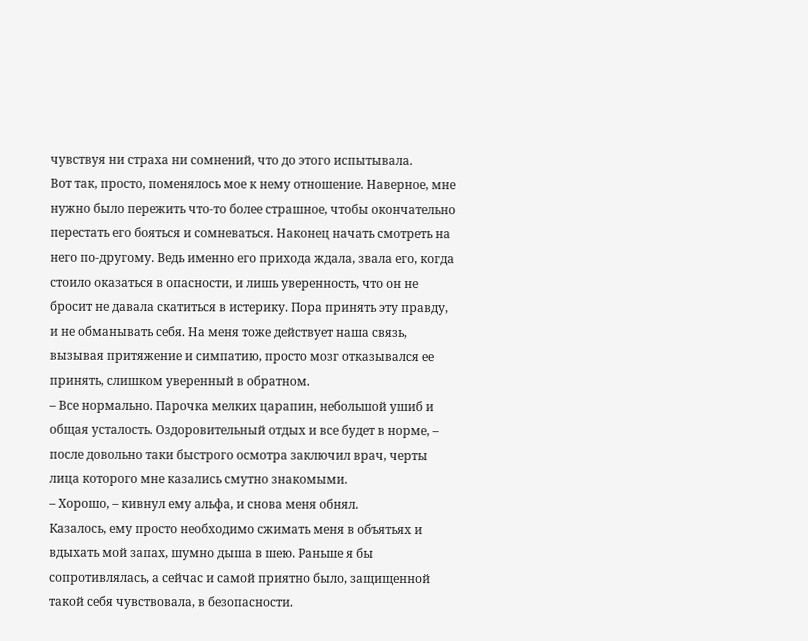чувствуя ни страха ни сомнений, что до этого испытывала.
Вот так, просто, поменялось мое к нему отношение. Наверное, мне нужно было пережить что-то более страшное, чтобы окончательно перестать его бояться и сомневаться. Наконец начать смотреть на него по-другому. Ведь именно его прихода ждала, звала его, когда стоило оказаться в опасности, и лишь уверенность, что он не бросит не давала скатиться в истерику. Пора принять эту правду, и не обманывать себя. На меня тоже действует наша связь, вызывая притяжение и симпатию, просто мозг отказывался ее принять, слишком уверенный в обратном.
– Все нормально. Парочка мелких царапин, небольшой ушиб и общая усталость. Оздоровительный отдых и все будет в норме, – после довольно таки быстрого осмотра заключил врач, черты лица которого мне казались смутно знакомыми.
– Хорошо, – кивнул ему альфа, и снова меня обнял.
Казалось, ему просто необходимо сжимать меня в объятьях и вдыхать мой запах, шумно дыша в шею. Раньше я бы сопротивлялась, а сейчас и самой приятно было, защищенной такой себя чувствовала, в безопасности.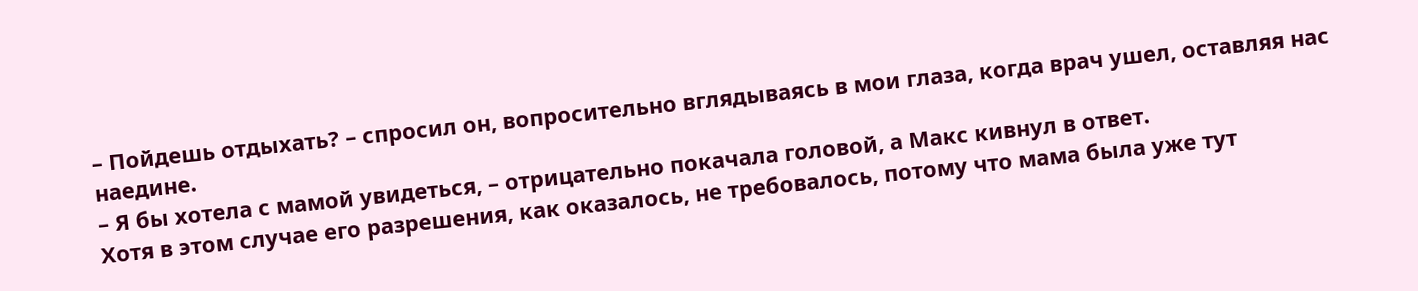– Пойдешь отдыхать? – спросил он, вопросительно вглядываясь в мои глаза, когда врач ушел, оставляя нас наедине.
– Я бы хотела с мамой увидеться, – отрицательно покачала головой, а Макс кивнул в ответ.
Хотя в этом случае его разрешения, как оказалось, не требовалось, потому что мама была уже тут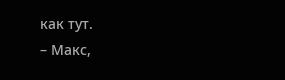как тут.
– Макс,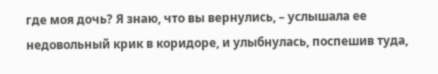где моя дочь? Я знаю, что вы вернулись, – услышала ее недовольный крик в коридоре, и улыбнулась, поспешив туда,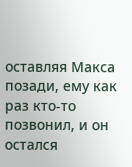оставляя Макса позади, ему как раз кто-то позвонил, и он остался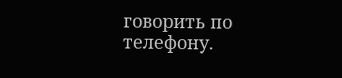говорить по телефону.